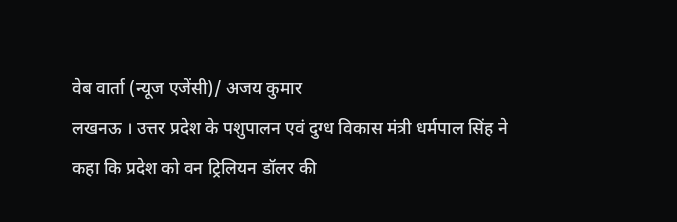वेब वार्ता (न्यूज एजेंसी)/ अजय कुमार
लखनऊ । उत्तर प्रदेश के पशुपालन एवं दुग्ध विकास मंत्री धर्मपाल सिंह ने कहा कि प्रदेश को वन ट्रिलियन डॉलर की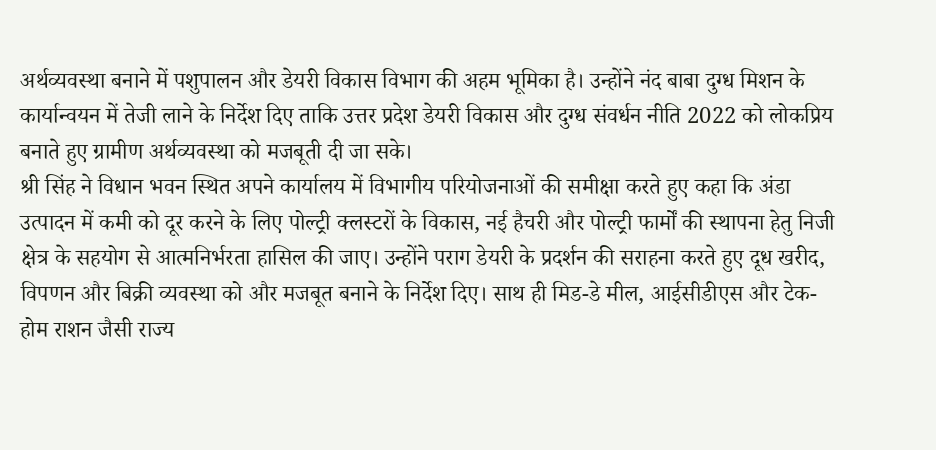अर्थव्यवस्था बनाने में पशुपालन और डेयरी विकास विभाग की अहम भूमिका है। उन्होंने नंद बाबा दुग्ध मिशन के कार्यान्वयन में तेजी लाने के निर्देश दिए ताकि उत्तर प्रदेश डेयरी विकास और दुग्ध संवर्धन नीति 2022 को लोकप्रिय बनाते हुए ग्रामीण अर्थव्यवस्था को मजबूती दी जा सके।
श्री सिंह ने विधान भवन स्थित अपने कार्यालय में विभागीय परियोजनाओं की समीक्षा करते हुए कहा कि अंडा उत्पादन में कमी को दूर करने के लिए पोल्ट्री क्लस्टरों के विकास, नई हैचरी और पोल्ट्री फार्मों की स्थापना हेतु निजी क्षेत्र के सहयोग से आत्मनिर्भरता हासिल की जाए। उन्होंने पराग डेयरी के प्रदर्शन की सराहना करते हुए दूध खरीद, विपणन और बिक्री व्यवस्था को और मजबूत बनाने के निर्देश दिए। साथ ही मिड-डे मील, आईसीडीएस और टेक-होम राशन जैसी राज्य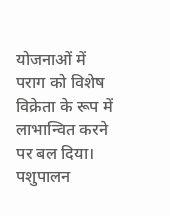योजनाओं में पराग को विशेष विक्रेता के रूप में लाभान्वित करने पर बल दिया।
पशुपालन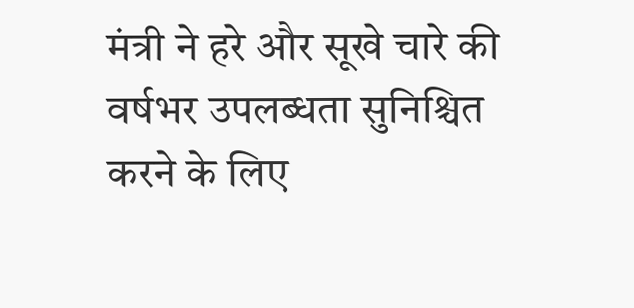मंत्री ने हरे और सूखे चारे की वर्षभर उपलब्धता सुनिश्चित करने के लिए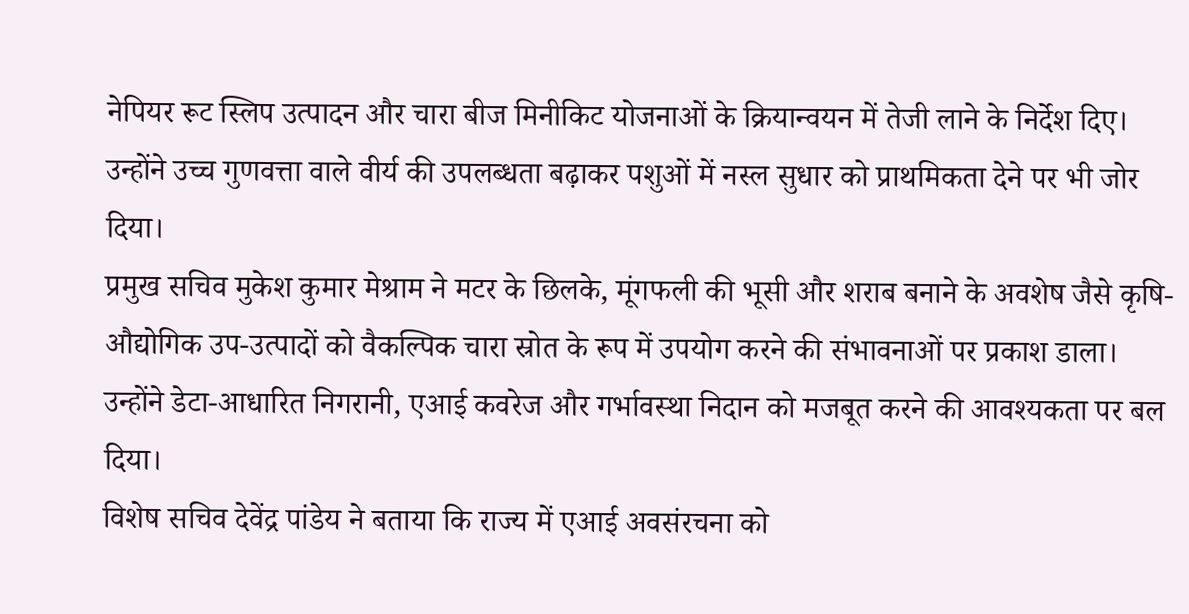नेपियर रूट स्लिप उत्पादन और चारा बीज मिनीकिट योजनाओं के क्रियान्वयन में तेजी लाने के निर्देश दिए। उन्होंने उच्च गुणवत्ता वाले वीर्य की उपलब्धता बढ़ाकर पशुओं में नस्ल सुधार को प्राथमिकता देने पर भी जोर दिया।
प्रमुख सचिव मुकेश कुमार मेश्राम ने मटर के छिलके, मूंगफली की भूसी और शराब बनाने के अवशेष जैसे कृषि-औद्योगिक उप-उत्पादों को वैकल्पिक चारा स्रोत के रूप में उपयोग करने की संभावनाओं पर प्रकाश डाला। उन्होंने डेटा-आधारित निगरानी, एआई कवरेज और गर्भावस्था निदान को मजबूत करने की आवश्यकता पर बल दिया।
विशेष सचिव देवेंद्र पांडेय ने बताया कि राज्य में एआई अवसंरचना को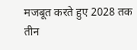मजबूत करते हुए 2028 तक तीन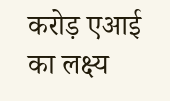करोड़ एआई का लक्ष्य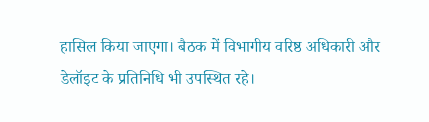हासिल किया जाएगा। बैठक में विभागीय वरिष्ठ अधिकारी और डेलॉइट के प्रतिनिधि भी उपस्थित रहे।